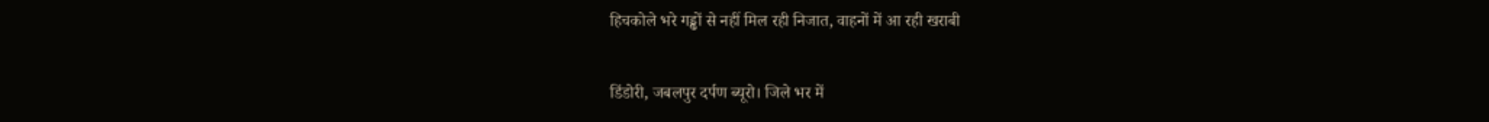हिचकोले भरे गड्ढों से नहीं मिल रही निजात, वाहनों में आ रही खराबी

डिंडोरी, जबलपुर दर्पण ब्यूरो। जिले भर में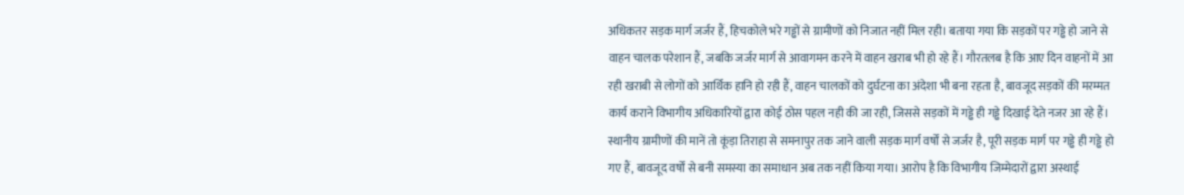अधिकतर सड़क मार्ग जर्जर हैं, हिचकोले भरे गड्ढों से ग्रामीणों को निजात नहीं मिल रही। बताया गया कि सड़कों पर गड्ढे हो जाने से वाहन चालक परेशान हैं, जबकि जर्जर मार्ग से आवागमन करने में वाहन खराब भी हो रहे हैं। गौरतलब है कि आए दिन वाहनों में आ रही खराबी से लोगों को आर्थिक हानि हो रही हैं, वाहन चालकों को दुर्घटना का अंदेशा भी बना रहता है, बावजूद सड़कों की मरम्मत कार्य कराने विभागीय अधिकारियों द्वारा कोई ठोस पहल नही की जा रही, जिससे सड़कों में गड्ढे ही गड्ढे दिखाई देते नजर आ रहे हैं। स्थानीय ग्रामीणों की मानें तो कूंड़ा तिराहा से समनापुर तक जाने वाली सड़क मार्ग वर्षों से जर्जर है, पूरी सड़क मार्ग पर गड्ढे ही गड्ढे हो गए हैं, बावजूद वर्षों से बनी समस्या का समाधान अब तक नहीं किया गया। आरोप है कि विभागीय जिम्मेदारों द्वारा अस्थाई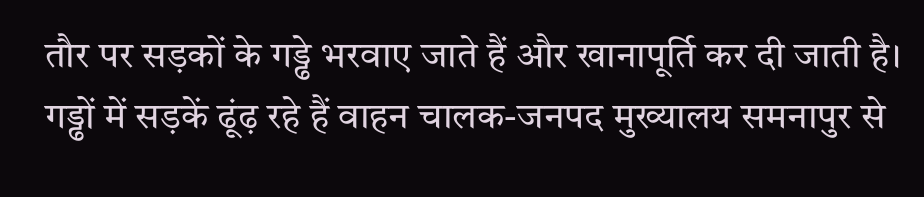तौर पर सड़कों के गड्ढे भरवाए जाते हैं और खानापूर्ति कर दी जाती है।
गड्ढों में सड़कें ढूंढ़ रहे हैं वाहन चालक-जनपद मुख्यालय समनापुर से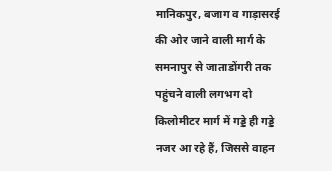मानिकपुर, बजाग व गाड़ासरई की ओर जाने वाली मार्ग के समनापुर से जाताडोंगरी तक पहुंचने वाली लगभग दो किलोमीटर मार्ग में गड्डे ही गड्डे नजर आ रहे हैं, जिससे वाहन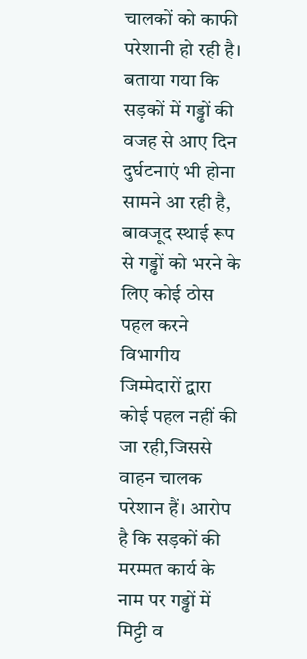चालकों को काफी परेशानी हो रही है। बताया गया कि सड़कों में गड्ढों की वजह से आए दिन दुर्घटनाएं भी होना सामने आ रही है, बावजूद स्थाई रूप से गड्ढों को भरने के लिए कोई ठोस पहल करने विभागीय जिम्मेदारों द्वारा कोई पहल नहीं की जा रही,जिससे वाहन चालक परेशान हैं। आरोप है कि सड़कों की मरम्मत कार्य के नाम पर गड्ढों में मिट्टी व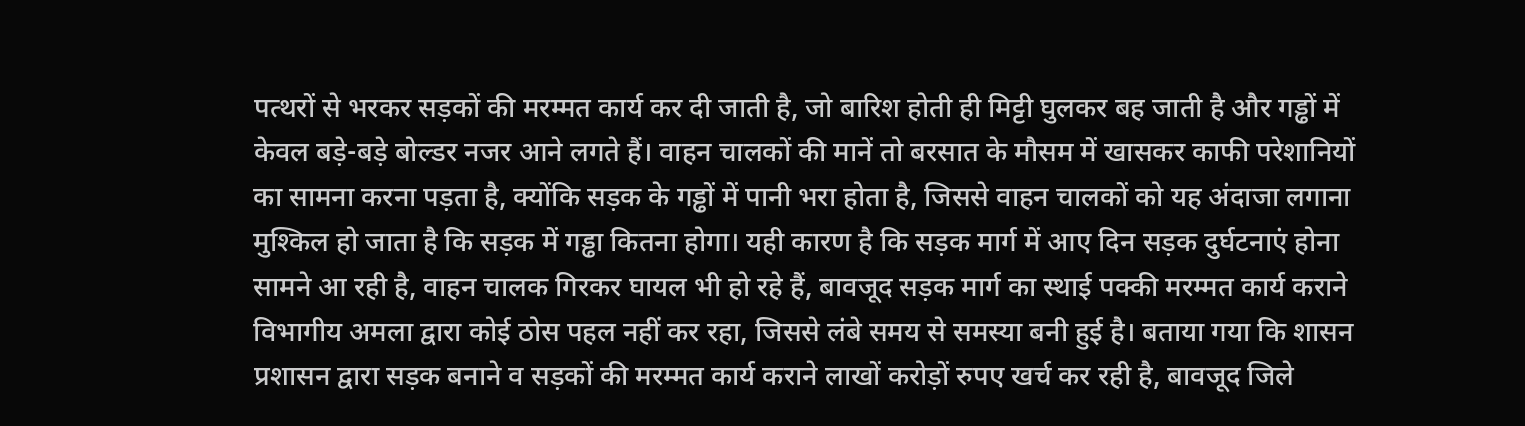पत्थरों से भरकर सड़कों की मरम्मत कार्य कर दी जाती है, जो बारिश होती ही मिट्टी घुलकर बह जाती है और गड्ढों में केवल बड़े-बड़े बोल्डर नजर आने लगते हैं। वाहन चालकों की मानें तो बरसात के मौसम में खासकर काफी परेशानियों का सामना करना पड़ता है, क्योंकि सड़क के गड्ढों में पानी भरा होता है, जिससे वाहन चालकों को यह अंदाजा लगाना मुश्किल हो जाता है कि सड़क में गड्ढा कितना होगा। यही कारण है कि सड़क मार्ग में आए दिन सड़क दुर्घटनाएं होना सामने आ रही है, वाहन चालक गिरकर घायल भी हो रहे हैं, बावजूद सड़क मार्ग का स्थाई पक्की मरम्मत कार्य कराने विभागीय अमला द्वारा कोई ठोस पहल नहीं कर रहा, जिससे लंबे समय से समस्या बनी हुई है। बताया गया कि शासन प्रशासन द्वारा सड़क बनाने व सड़कों की मरम्मत कार्य कराने लाखों करोड़ों रुपए खर्च कर रही है, बावजूद जिले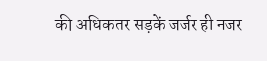की अधिकतर सड़कें जर्जर ही नजर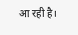आ रही है।